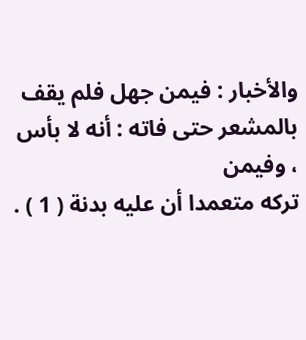والأخبار : فيمن جهل فلم يقف بالمشعر حتى فاته : أنه لا بأس ، وفيمن
تركه متعمدا أن عليه بدنة ( 1 ) .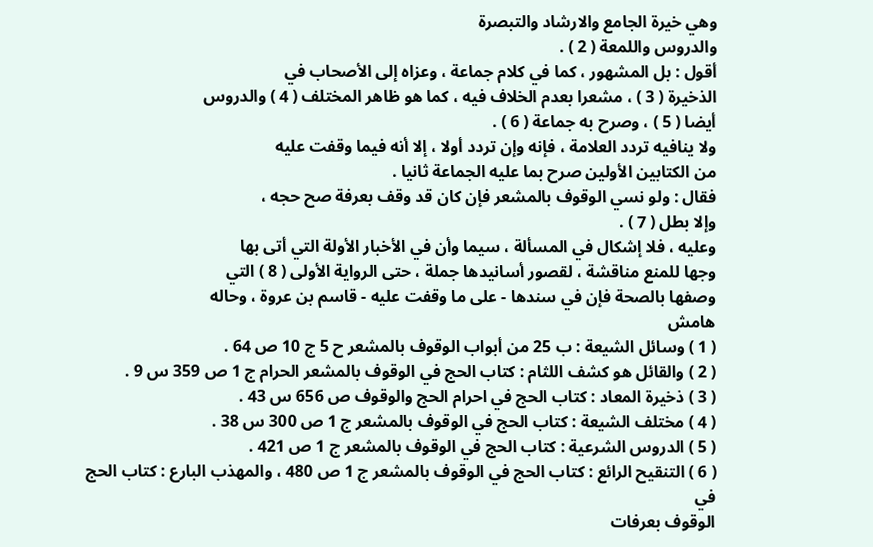وهي خيرة الجامع والارشاد والتبصرة
والدروس واللمعة ( 2 ) .
أقول : بل المشهور ، كما في كلام جماعة ، وعزاه إلى الأصحاب في
الذخيرة ( 3 ) ، مشعرا بعدم الخلاف فيه ، كما هو ظاهر المختلف ( 4 ) والدروس
أيضا ( 5 ) ، وصرح به جماعة ( 6 ) .
ولا ينافيه تردد العلامة ، فإنه وإن تردد أولا ، إلا أنه فيما وقفت عليه
من الكتابين الأولين صرح بما عليه الجماعة ثانيا .
فقال : ولو نسي الوقوف بالمشعر فإن كان قد وقف بعرفة صح حجه ،
وإلا بطل ( 7 ) .
وعليه ، فلا إشكال في المسألة ، سيما وأن في الأخبار الأولة التي أتى بها
وجها للمنع مناقشة ، لقصور أسانيدها جملة ، حتى الرواية الأولى ( 8 ) التي
وصفها بالصحة فإن في سندها - على ما وقفت عليه - قاسم بن عروة ، وحاله
هامش
( 1 ) وسائل الشيعة : ب 25 من أبواب الوقوف بالمشعر ح 5 ج 10 ص 64 .
( 2 ) والقائل هو كشف اللثام : كتاب الحج في الوقوف بالمشعر الحرام ج 1 ص 359 س 9 .
( 3 ) ذخيرة المعاد : كتاب الحج في احرام الحج والوقوف ص 656 س 43 .
( 4 ) مختلف الشيعة : كتاب الحج في الوقوف بالمشعر ج 1 ص 300 س 38 .
( 5 ) الدروس الشرعية : كتاب الحج في الوقوف بالمشعر ج 1 ص 421 .
( 6 ) التنقيح الرائع : كتاب الحج في الوقوف بالمشعر ج 1 ص 480 ، والمهذب البارع : كتاب الحج في
الوقوف بعرفات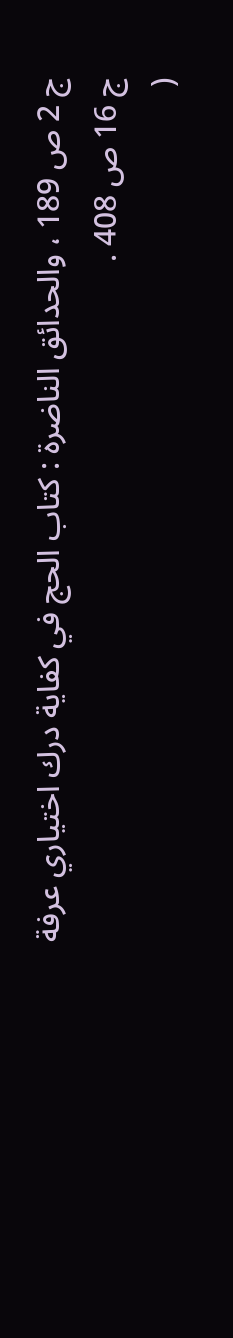ج 2 ص 189 ، والحدائق الناضرة : كتاب الحج في كفاية درك اختياري عرفة
ج 16 ص 408 .
(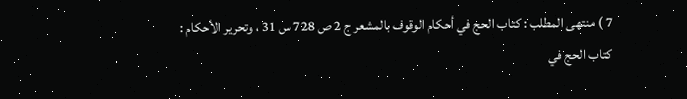7 ) منتهى المطلب : كتاب الحج في أحكام الوقوف بالمشعر ج 2 ص 728 س 31 ، وتحرير الأحكام :
كتاب الحج في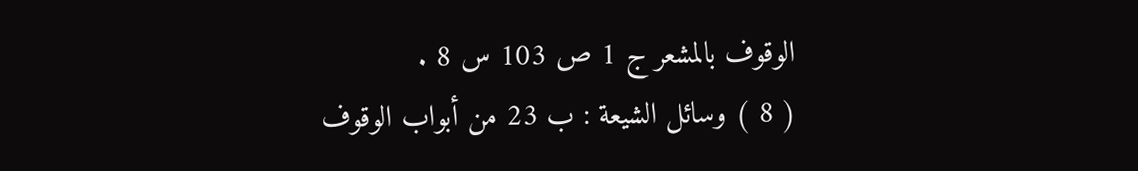الوقوف بالمشعر ج 1 ص 103 س 8 .
( 8 ) وسائل الشيعة : ب 23 من أبواب الوقوف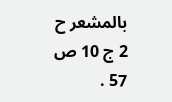بالمشعر ح 2 ج 10 ص 57 .